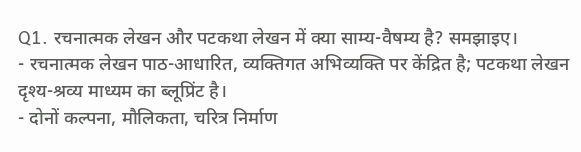Q1. रचनात्मक लेखन और पटकथा लेखन में क्या साम्य-वैषम्य है? समझाइए।
- रचनात्मक लेखन पाठ-आधारित, व्यक्तिगत अभिव्यक्ति पर केंद्रित है; पटकथा लेखन दृश्य-श्रव्य माध्यम का ब्लूप्रिंट है।
- दोनों कल्पना, मौलिकता, चरित्र निर्माण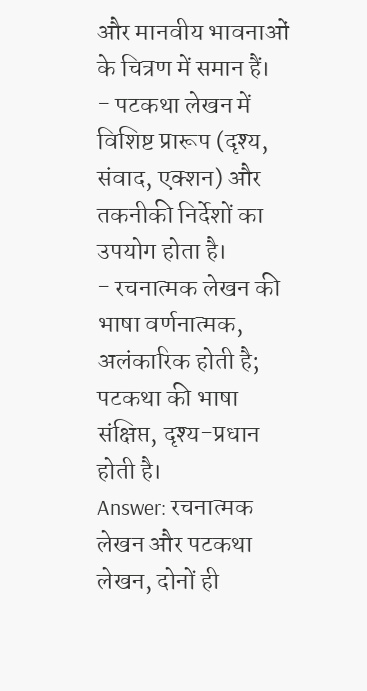और मानवीय भावनाओं के चित्रण में समान हैं।
- पटकथा लेखन में विशिष्ट प्रारूप (दृश्य, संवाद, एक्शन) और तकनीकी निर्देशों का उपयोग होता है।
- रचनात्मक लेखन की भाषा वर्णनात्मक, अलंकारिक होती है; पटकथा की भाषा संक्षिप्त, दृश्य-प्रधान होती है।
Answer: रचनात्मक लेखन और पटकथा लेखन, दोनों ही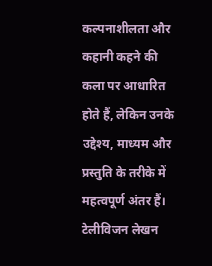कल्पनाशीलता और कहानी कहने की कला पर आधारित होते हैं, लेकिन उनके उद्देश्य, माध्यम और प्रस्तुति के तरीके में महत्वपूर्ण अंतर हैं। टेलीविजन लेखन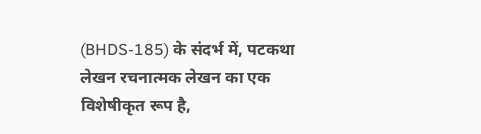(BHDS-185) के संदर्भ में, पटकथा लेखन रचनात्मक लेखन का एक विशेषीकृत रूप है,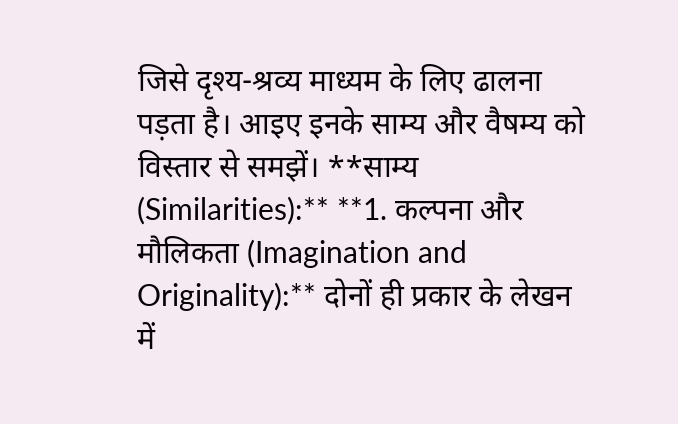जिसे दृश्य-श्रव्य माध्यम के लिए ढालना पड़ता है। आइए इनके साम्य और वैषम्य को विस्तार से समझें। **साम्य (Similarities):** **1. कल्पना और मौलिकता (Imagination and Originality):** दोनों ही प्रकार के लेखन में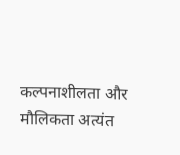कल्पनाशीलता और मौलिकता अत्यंत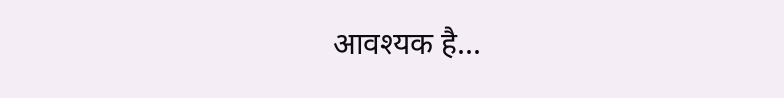आवश्यक है...